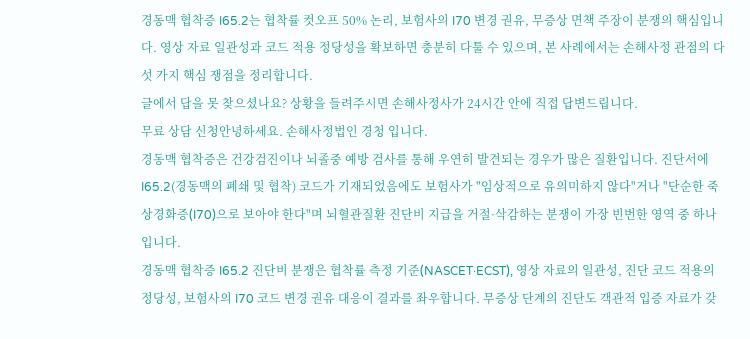경동맥 협착증 I65.2는 협착률 컷오프 50% 논리, 보험사의 I70 변경 권유, 무증상 면책 주장이 분쟁의 핵심입니다. 영상 자료 일관성과 코드 적용 정당성을 확보하면 충분히 다툴 수 있으며, 본 사례에서는 손해사정 관점의 다섯 가지 핵심 쟁점을 정리합니다.
글에서 답을 못 찾으셨나요? 상황을 들려주시면 손해사정사가 24시간 안에 직접 답변드립니다.
무료 상담 신청안녕하세요. 손해사정법인 경청 입니다.
경동맥 협착증은 건강검진이나 뇌졸중 예방 검사를 통해 우연히 발견되는 경우가 많은 질환입니다. 진단서에 I65.2(경동맥의 폐쇄 및 협착) 코드가 기재되었음에도 보험사가 "임상적으로 유의미하지 않다"거나 "단순한 죽상경화증(I70)으로 보아야 한다"며 뇌혈관질환 진단비 지급을 거절·삭감하는 분쟁이 가장 빈번한 영역 중 하나입니다.
경동맥 협착증 I65.2 진단비 분쟁은 협착률 측정 기준(NASCET·ECST), 영상 자료의 일관성, 진단 코드 적용의 정당성, 보험사의 I70 코드 변경 권유 대응이 결과를 좌우합니다. 무증상 단계의 진단도 객관적 입증 자료가 갖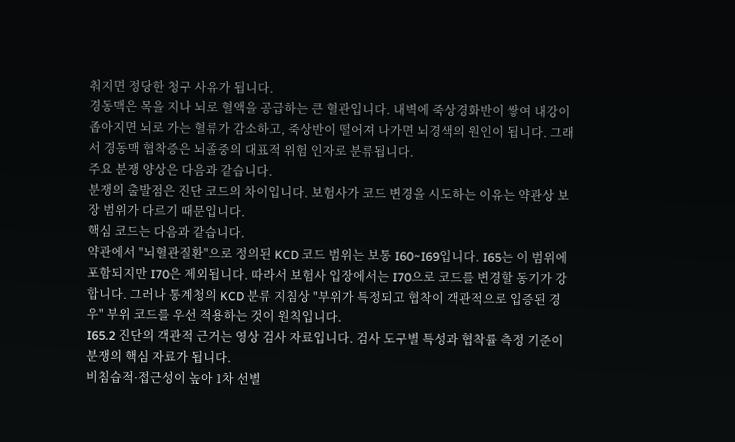춰지면 정당한 청구 사유가 됩니다.
경동맥은 목을 지나 뇌로 혈액을 공급하는 큰 혈관입니다. 내벽에 죽상경화반이 쌓여 내강이 좁아지면 뇌로 가는 혈류가 감소하고, 죽상반이 떨어져 나가면 뇌경색의 원인이 됩니다. 그래서 경동맥 협착증은 뇌졸중의 대표적 위험 인자로 분류됩니다.
주요 분쟁 양상은 다음과 같습니다.
분쟁의 출발점은 진단 코드의 차이입니다. 보험사가 코드 변경을 시도하는 이유는 약관상 보장 범위가 다르기 때문입니다.
핵심 코드는 다음과 같습니다.
약관에서 "뇌혈관질환"으로 정의된 KCD 코드 범위는 보통 I60~I69입니다. I65는 이 범위에 포함되지만 I70은 제외됩니다. 따라서 보험사 입장에서는 I70으로 코드를 변경할 동기가 강합니다. 그러나 통계청의 KCD 분류 지침상 "부위가 특정되고 협착이 객관적으로 입증된 경우" 부위 코드를 우선 적용하는 것이 원칙입니다.
I65.2 진단의 객관적 근거는 영상 검사 자료입니다. 검사 도구별 특성과 협착률 측정 기준이 분쟁의 핵심 자료가 됩니다.
비침습적·접근성이 높아 1차 선별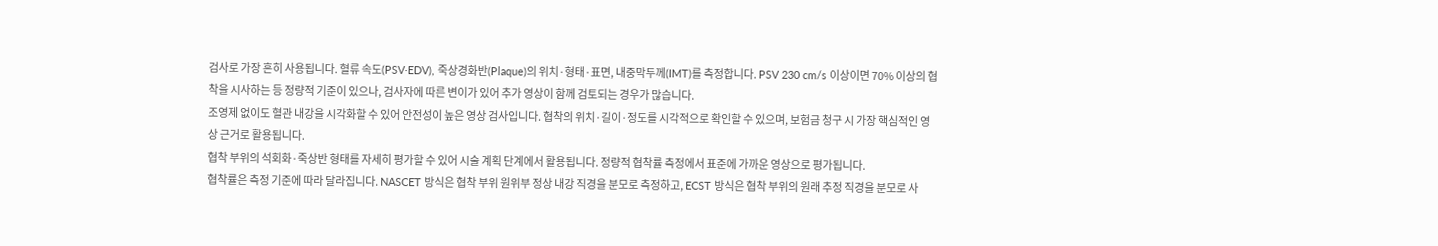검사로 가장 흔히 사용됩니다. 혈류 속도(PSV·EDV), 죽상경화반(Plaque)의 위치·형태·표면, 내중막두께(IMT)를 측정합니다. PSV 230 cm/s 이상이면 70% 이상의 협착을 시사하는 등 정량적 기준이 있으나, 검사자에 따른 변이가 있어 추가 영상이 함께 검토되는 경우가 많습니다.
조영제 없이도 혈관 내강을 시각화할 수 있어 안전성이 높은 영상 검사입니다. 협착의 위치·길이·정도를 시각적으로 확인할 수 있으며, 보험금 청구 시 가장 핵심적인 영상 근거로 활용됩니다.
협착 부위의 석회화·죽상반 형태를 자세히 평가할 수 있어 시술 계획 단계에서 활용됩니다. 정량적 협착률 측정에서 표준에 가까운 영상으로 평가됩니다.
협착률은 측정 기준에 따라 달라집니다. NASCET 방식은 협착 부위 원위부 정상 내강 직경을 분모로 측정하고, ECST 방식은 협착 부위의 원래 추정 직경을 분모로 사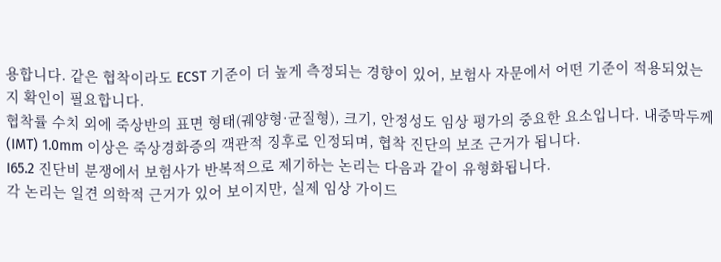용합니다. 같은 협착이라도 ECST 기준이 더 높게 측정되는 경향이 있어, 보험사 자문에서 어떤 기준이 적용되었는지 확인이 필요합니다.
협착률 수치 외에 죽상반의 표면 형태(궤양형·균질형), 크기, 안정성도 임상 평가의 중요한 요소입니다. 내중막두께(IMT) 1.0mm 이상은 죽상경화증의 객관적 징후로 인정되며, 협착 진단의 보조 근거가 됩니다.
I65.2 진단비 분쟁에서 보험사가 반복적으로 제기하는 논리는 다음과 같이 유형화됩니다.
각 논리는 일견 의학적 근거가 있어 보이지만, 실제 임상 가이드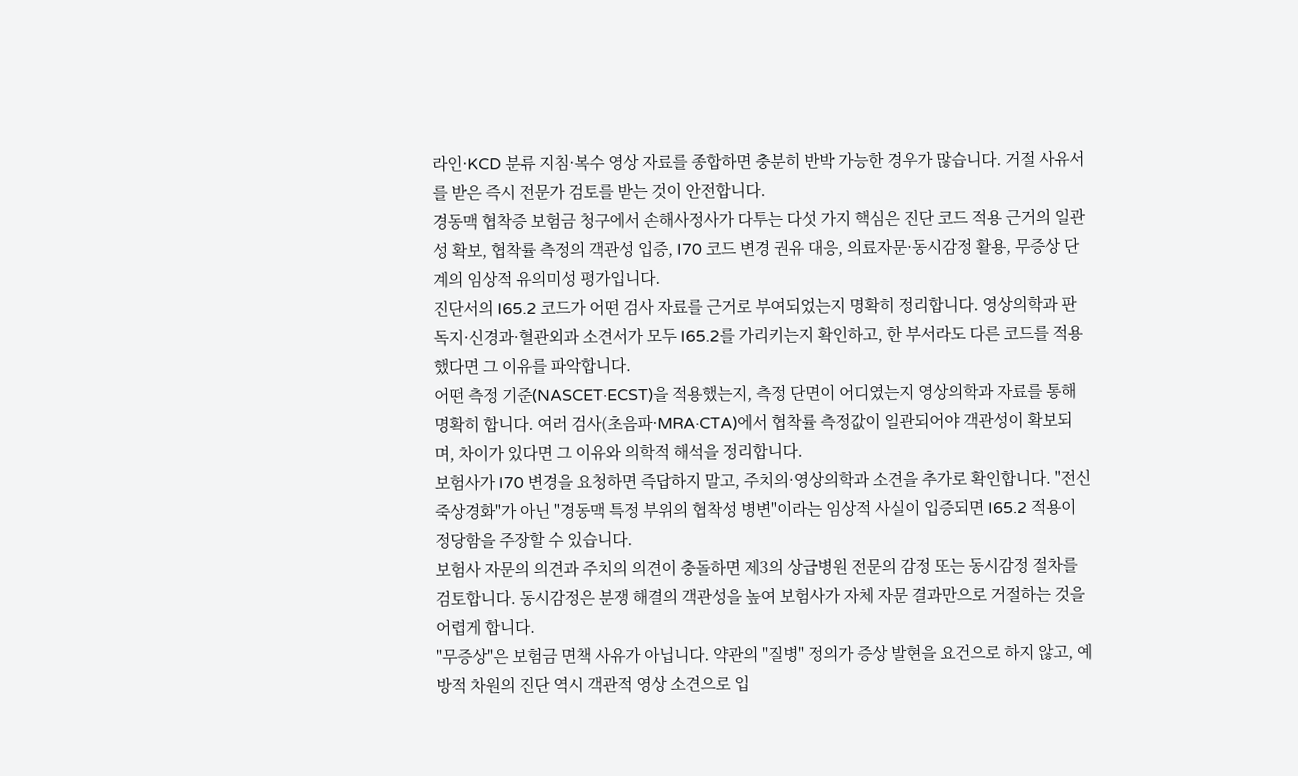라인·KCD 분류 지침·복수 영상 자료를 종합하면 충분히 반박 가능한 경우가 많습니다. 거절 사유서를 받은 즉시 전문가 검토를 받는 것이 안전합니다.
경동맥 협착증 보험금 청구에서 손해사정사가 다투는 다섯 가지 핵심은 진단 코드 적용 근거의 일관성 확보, 협착률 측정의 객관성 입증, I70 코드 변경 권유 대응, 의료자문·동시감정 활용, 무증상 단계의 임상적 유의미성 평가입니다.
진단서의 I65.2 코드가 어떤 검사 자료를 근거로 부여되었는지 명확히 정리합니다. 영상의학과 판독지·신경과·혈관외과 소견서가 모두 I65.2를 가리키는지 확인하고, 한 부서라도 다른 코드를 적용했다면 그 이유를 파악합니다.
어떤 측정 기준(NASCET·ECST)을 적용했는지, 측정 단면이 어디였는지 영상의학과 자료를 통해 명확히 합니다. 여러 검사(초음파·MRA·CTA)에서 협착률 측정값이 일관되어야 객관성이 확보되며, 차이가 있다면 그 이유와 의학적 해석을 정리합니다.
보험사가 I70 변경을 요청하면 즉답하지 말고, 주치의·영상의학과 소견을 추가로 확인합니다. "전신 죽상경화"가 아닌 "경동맥 특정 부위의 협착성 병변"이라는 임상적 사실이 입증되면 I65.2 적용이 정당함을 주장할 수 있습니다.
보험사 자문의 의견과 주치의 의견이 충돌하면 제3의 상급병원 전문의 감정 또는 동시감정 절차를 검토합니다. 동시감정은 분쟁 해결의 객관성을 높여 보험사가 자체 자문 결과만으로 거절하는 것을 어렵게 합니다.
"무증상"은 보험금 면책 사유가 아닙니다. 약관의 "질병" 정의가 증상 발현을 요건으로 하지 않고, 예방적 차원의 진단 역시 객관적 영상 소견으로 입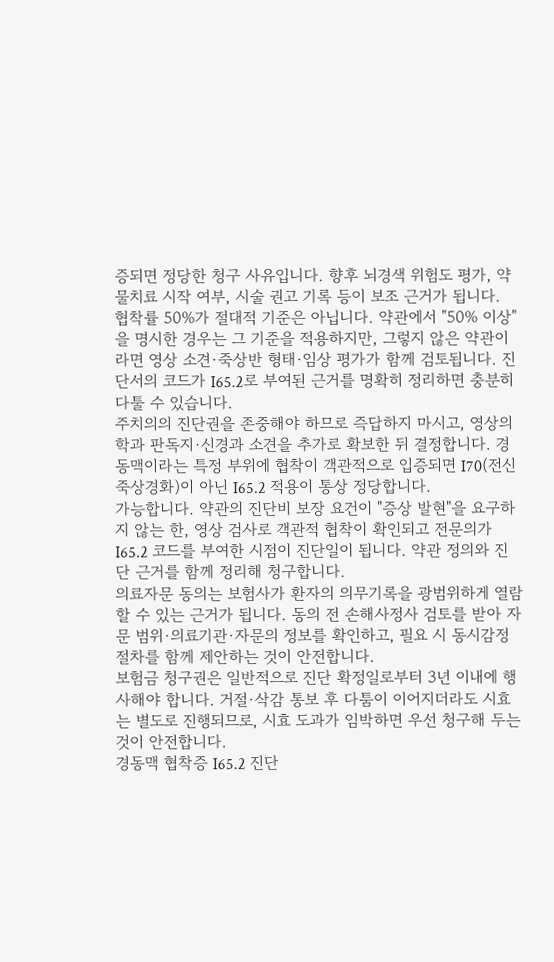증되면 정당한 청구 사유입니다. 향후 뇌경색 위험도 평가, 약물치료 시작 여부, 시술 권고 기록 등이 보조 근거가 됩니다.
협착률 50%가 절대적 기준은 아닙니다. 약관에서 "50% 이상"을 명시한 경우는 그 기준을 적용하지만, 그렇지 않은 약관이라면 영상 소견·죽상반 형태·임상 평가가 함께 검토됩니다. 진단서의 코드가 I65.2로 부여된 근거를 명확히 정리하면 충분히 다툴 수 있습니다.
주치의의 진단권을 존중해야 하므로 즉답하지 마시고, 영상의학과 판독지·신경과 소견을 추가로 확보한 뒤 결정합니다. 경동맥이라는 특정 부위에 협착이 객관적으로 입증되면 I70(전신 죽상경화)이 아닌 I65.2 적용이 통상 정당합니다.
가능합니다. 약관의 진단비 보장 요건이 "증상 발현"을 요구하지 않는 한, 영상 검사로 객관적 협착이 확인되고 전문의가 I65.2 코드를 부여한 시점이 진단일이 됩니다. 약관 정의와 진단 근거를 함께 정리해 청구합니다.
의료자문 동의는 보험사가 환자의 의무기록을 광범위하게 열람할 수 있는 근거가 됩니다. 동의 전 손해사정사 검토를 받아 자문 범위·의료기관·자문의 정보를 확인하고, 필요 시 동시감정 절차를 함께 제안하는 것이 안전합니다.
보험금 청구권은 일반적으로 진단 확정일로부터 3년 이내에 행사해야 합니다. 거절·삭감 통보 후 다툼이 이어지더라도 시효는 별도로 진행되므로, 시효 도과가 임박하면 우선 청구해 두는 것이 안전합니다.
경동맥 협착증 I65.2 진단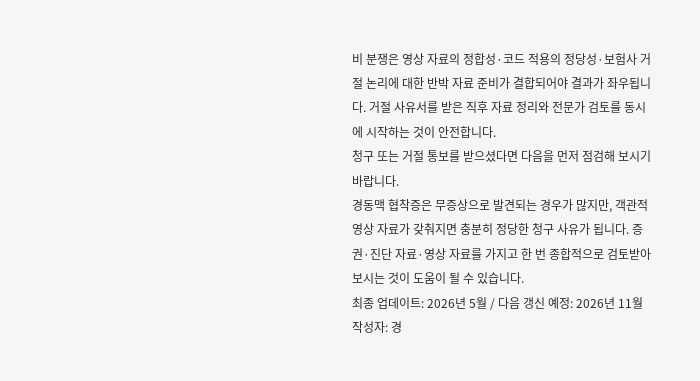비 분쟁은 영상 자료의 정합성·코드 적용의 정당성·보험사 거절 논리에 대한 반박 자료 준비가 결합되어야 결과가 좌우됩니다. 거절 사유서를 받은 직후 자료 정리와 전문가 검토를 동시에 시작하는 것이 안전합니다.
청구 또는 거절 통보를 받으셨다면 다음을 먼저 점검해 보시기 바랍니다.
경동맥 협착증은 무증상으로 발견되는 경우가 많지만, 객관적 영상 자료가 갖춰지면 충분히 정당한 청구 사유가 됩니다. 증권·진단 자료·영상 자료를 가지고 한 번 종합적으로 검토받아 보시는 것이 도움이 될 수 있습니다.
최종 업데이트: 2026년 5월 / 다음 갱신 예정: 2026년 11월
작성자: 경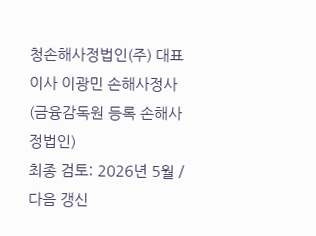청손해사정법인(주) 대표이사 이광민 손해사정사 (금융감독원 등록 손해사정법인)
최종 검토: 2026년 5월 / 다음 갱신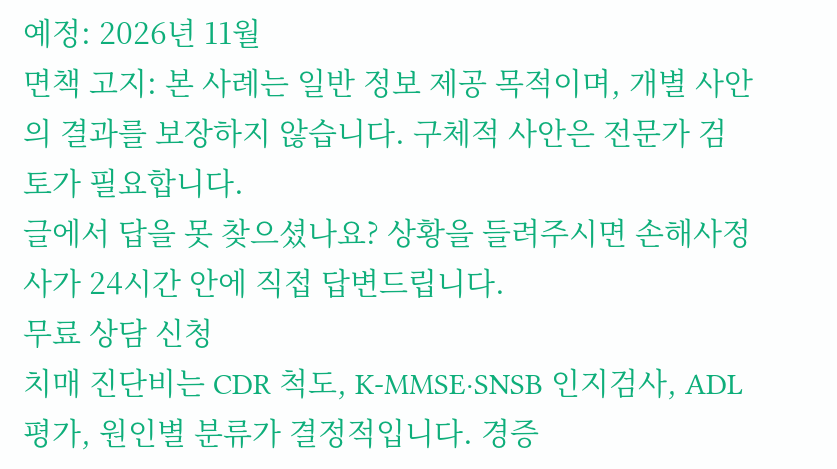예정: 2026년 11월
면책 고지: 본 사례는 일반 정보 제공 목적이며, 개별 사안의 결과를 보장하지 않습니다. 구체적 사안은 전문가 검토가 필요합니다.
글에서 답을 못 찾으셨나요? 상황을 들려주시면 손해사정사가 24시간 안에 직접 답변드립니다.
무료 상담 신청
치매 진단비는 CDR 척도, K-MMSE·SNSB 인지검사, ADL 평가, 원인별 분류가 결정적입니다. 경증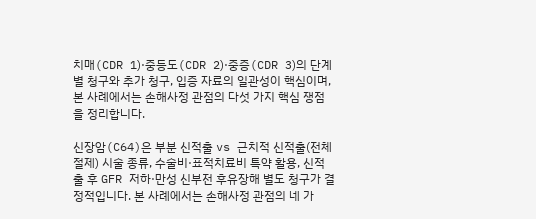치매(CDR 1)·중등도(CDR 2)·중증(CDR 3)의 단계별 청구와 추가 청구, 입증 자료의 일관성이 핵심이며, 본 사례에서는 손해사정 관점의 다섯 가지 핵심 쟁점을 정리합니다.

신장암(C64)은 부분 신적출 vs 근치적 신적출(전체 절제) 시술 종류, 수술비·표적치료비 특약 활용, 신적출 후 GFR 저하·만성 신부전 후유장해 별도 청구가 결정적입니다. 본 사례에서는 손해사정 관점의 네 가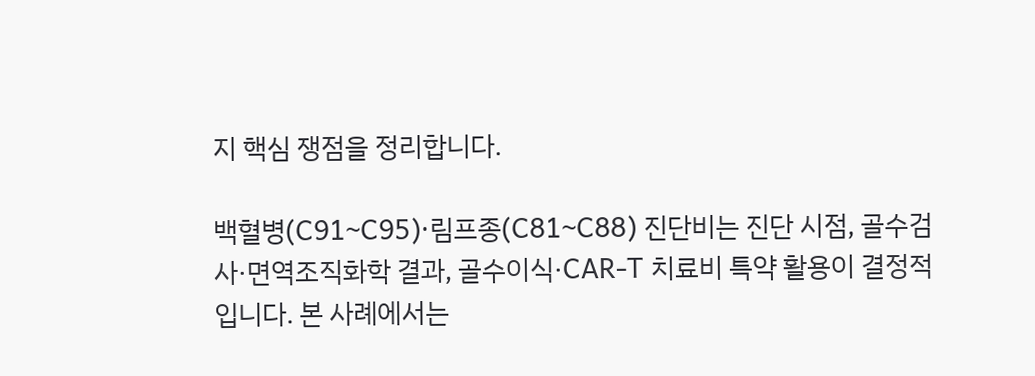지 핵심 쟁점을 정리합니다.

백혈병(C91~C95)·림프종(C81~C88) 진단비는 진단 시점, 골수검사·면역조직화학 결과, 골수이식·CAR-T 치료비 특약 활용이 결정적입니다. 본 사례에서는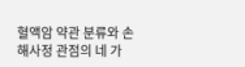혈액암 약관 분류와 손해사정 관점의 네 가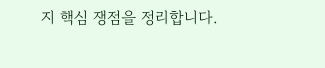지 핵심 쟁점을 정리합니다.